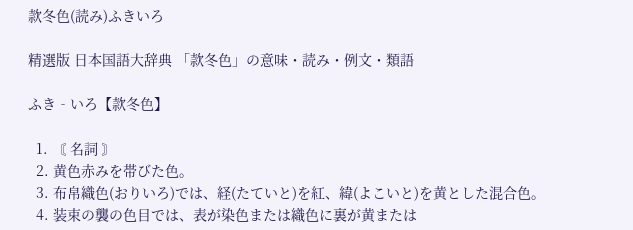款冬色(読み)ふきいろ

精選版 日本国語大辞典 「款冬色」の意味・読み・例文・類語

ふき‐いろ【款冬色】

  1. 〘 名詞 〙
  2. 黄色赤みを帯びた色。
  3. 布帛織色(おりいろ)では、経(たていと)を紅、緯(よこいと)を黄とした混合色。
  4. 装束の襲の色目では、表が染色または織色に裏が黄または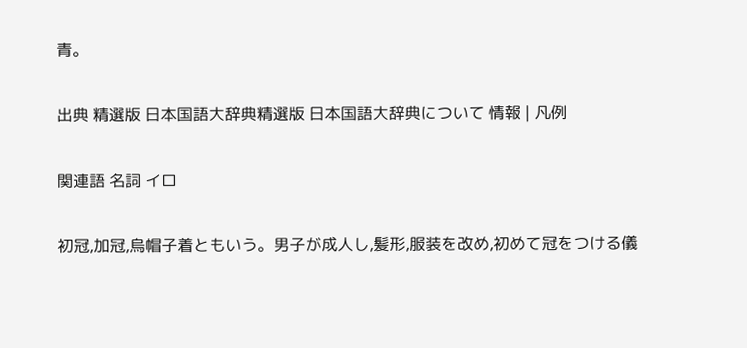青。

出典 精選版 日本国語大辞典精選版 日本国語大辞典について 情報 | 凡例

関連語 名詞 イロ

初冠,加冠,烏帽子着ともいう。男子が成人し,髪形,服装を改め,初めて冠をつける儀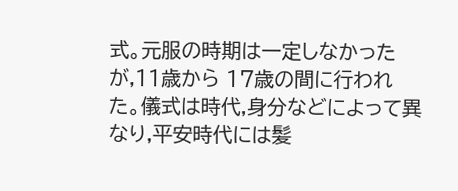式。元服の時期は一定しなかったが,11歳から 17歳の間に行われた。儀式は時代,身分などによって異なり,平安時代には髪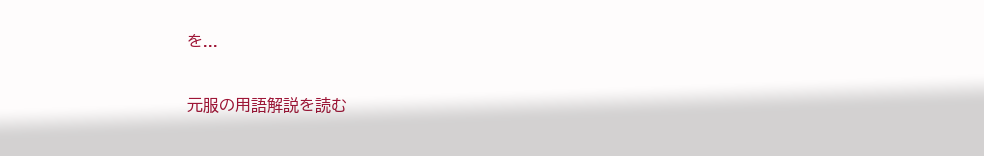を...

元服の用語解説を読む